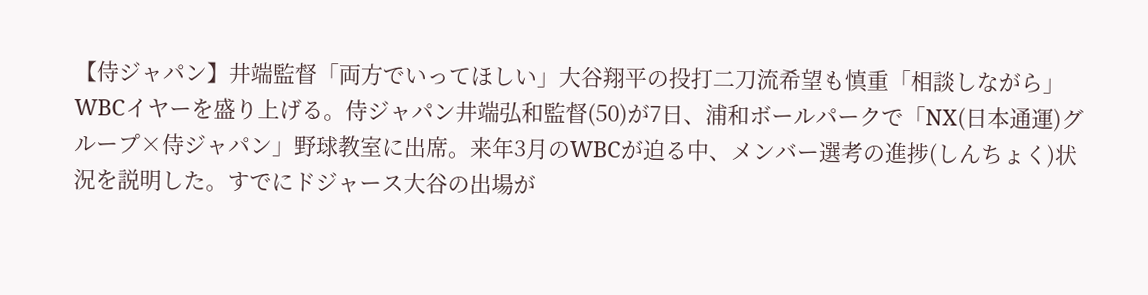【侍ジャパン】井端監督「両方でいってほしい」大谷翔平の投打二刀流希望も慎重「相談しながら」
WBCイヤーを盛り上げる。侍ジャパン井端弘和監督(50)が7日、浦和ボールパークで「NX(日本通運)グループ×侍ジャパン」野球教室に出席。来年3月のWBCが迫る中、メンバー選考の進捗(しんちょく)状況を説明した。すでにドジャース大谷の出場が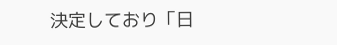決定しており「日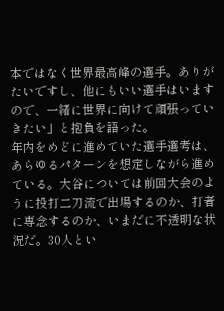本ではなく世界最高峰の選手。ありがたいですし、他にもいい選手はいますので、一緒に世界に向けて頑張っていきたい」と抱負を語った。
年内をめどに進めていた選手選考は、あらゆるパターンを想定しながら進めている。大谷については前回大会のように投打二刀流で出場するのか、打者に専念するのか、いまだに不透明な状況だ。30人とい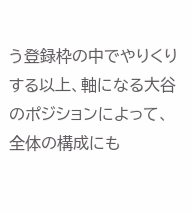う登録枠の中でやりくりする以上、軸になる大谷のポジションによって、全体の構成にも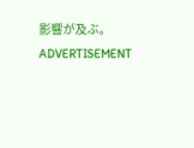影響が及ぶ。ADVERTISEMENT